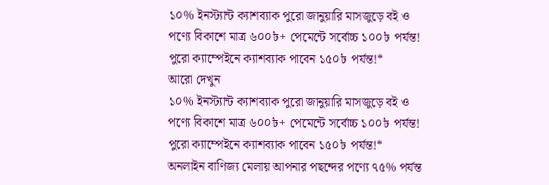১০% ইনস্ট্যান্ট ক্যাশব্যাক পুরো জানুয়ারি মাসজুড়ে বই ও পণ্যে বিকাশে মাত্র ৬০০৳+ পেমেন্টে সর্বোচ্চ ১০০৳ পর্যন্ত! পুরো ক্যাম্পেইনে ক্যাশব্যাক পাবেন ১৫০৳ পর্যন্ত!*
আরো দেখুন
১০% ইনস্ট্যান্ট ক্যাশব্যাক পুরো জানুয়ারি মাসজুড়ে বই ও পণ্যে বিকাশে মাত্র ৬০০৳+ পেমেন্টে সর্বোচ্চ ১০০৳ পর্যন্ত! পুরো ক্যাম্পেইনে ক্যাশব্যাক পাবেন ১৫০৳ পর্যন্ত!*
অনলাইন বাণিজ্য মেলায় আপনার পছন্দের পণ্যে ৭৫% পর্যন্ত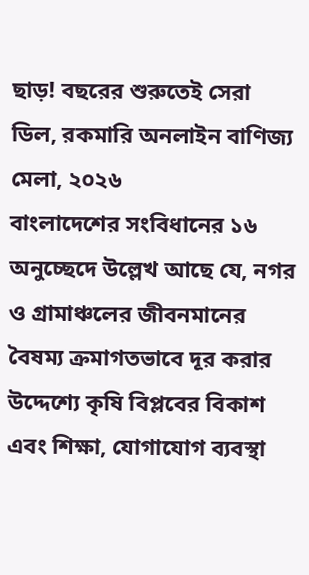ছাড়! বছরের শুরুতেই সেরা ডিল, রকমারি অনলাইন বাণিজ্য মেলা, ২০২৬
বাংলাদেশের সংবিধানের ১৬ অনুচ্ছেদে উল্লেখ আছে যে, নগর ও গ্রামাঞ্চলের জীবনমানের বৈষম্য ক্রমাগতভাবে দূর করার উদ্দেশ্যে কৃষি বিপ্লবের বিকাশ এবং শিক্ষা, যোগাযোগ ব্যবস্থা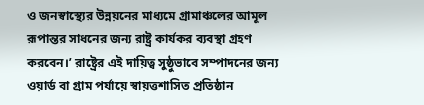ও জনস্বাস্থ্যের উন্নয়নের মাধ্যমে গ্রামাঞ্চলের আমূল রূপান্তর সাধনের জন্য রাষ্ট্র কার্যকর ব্যবস্থা গ্রহণ করবেন।’ রাষ্ট্রের এই দায়িত্ব সুষ্ঠুভাবে সম্পাদনের জন্য ওয়ার্ড বা গ্রাম পর্যায়ে স্বায়ত্তশাসিত প্রতিষ্ঠান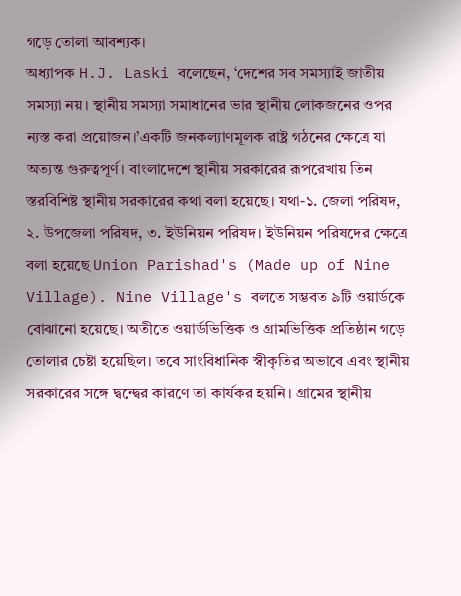গড়ে তোলা আবশ্যক।
অধ্যাপক H.J. Laski বলেছেন, ‘দেশের সব সমস্যাই জাতীয় সমস্যা নয়। স্থানীয় সমস্যা সমাধানের ভার স্থানীয় লোকজনের ওপর ন্যস্ত করা প্রয়োজন।’একটি জনকল্যাণমূলক রাষ্ট্র গঠনের ক্ষেত্রে যা অত্যন্ত গুরুত্বপূর্ণ। বাংলাদেশে স্থানীয় সরকারের রূপরেখায় তিন স্তরবিশিষ্ট স্থানীয় সরকারের কথা বলা হয়েছে। যথা-১. জেলা পরিষদ, ২. উপজেলা পরিষদ, ৩. ইউনিয়ন পরিষদ। ইউনিয়ন পরিষদের ক্ষেত্রে বলা হয়েছে Union Parishad's (Made up of Nine Village). Nine Village's বলতে সম্ভবত ৯টি ওয়ার্ডকে বোঝানো হয়েছে। অতীতে ওয়ার্ডভিত্তিক ও গ্রামভিত্তিক প্রতিষ্ঠান গড়ে তোলার চেষ্টা হয়েছিল। তবে সাংবিধানিক স্বীকৃতির অভাবে এবং স্থানীয় সরকারের সঙ্গে দ্বন্দ্বের কারণে তা কার্যকর হয়নি। গ্রামের স্থানীয়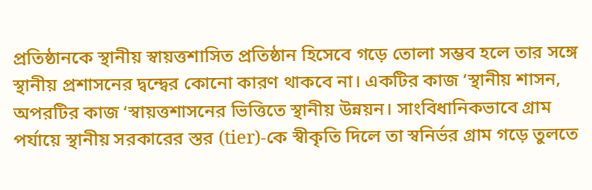প্রতিষ্ঠানকে স্থানীয় স্বায়ত্তশাসিত প্রতিষ্ঠান হিসেবে গড়ে তোলা সম্ভব হলে তার সঙ্গে স্থানীয় প্রশাসনের দ্বন্দ্বের কোনো কারণ থাকবে না। একটির কাজ ‘স্থানীয় শাসন, অপরটির কাজ ‘স্বায়ত্তশাসনের ভিত্তিতে স্থানীয় উন্নয়ন। সাংবিধানিকভাবে গ্রাম পর্যায়ে স্থানীয় সরকারের স্তর (tier)-কে স্বীকৃতি দিলে তা স্বনির্ভর গ্রাম গড়ে তুলতে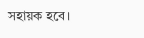সহায়ক হবে।